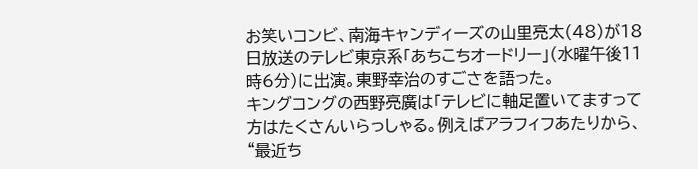お笑いコンビ、南海キャンディーズの山里亮太(48)が18日放送のテレビ東京系「あちこちオードリー」(水曜午後11時6分)に出演。東野幸治のすごさを語った。
キングコングの西野亮廣は「テレビに軸足置いてますって方はたくさんいらっしゃる。例えばアラフィフあたりから、“最近ち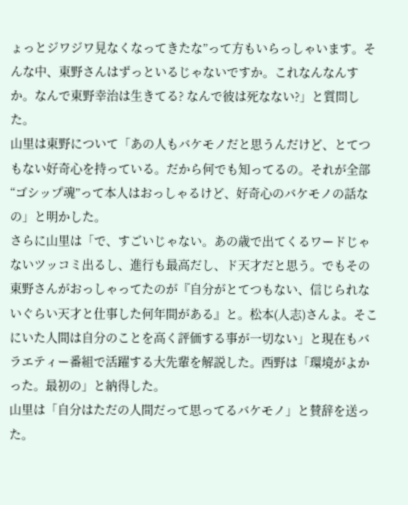ょっとジワジワ見なくなってきたな”って方もいらっしゃいます。そんな中、東野さんはずっといるじゃないですか。これなんなんすか。なんで東野幸治は生きてる? なんで彼は死なない?」と質問した。
山里は東野について「あの人もバケモノだと思うんだけど、とてつもない好奇心を持っている。だから何でも知ってるの。それが全部“ゴシップ魂”って本人はおっしゃるけど、好奇心のバケモノの話なの」と明かした。
さらに山里は「で、すごいじゃない。あの歳で出てくるワードじゃないツッコミ出るし、進行も最高だし、ド天才だと思う。でもその東野さんがおっしゃってたのが『自分がとてつもない、信じられないぐらい天才と仕事した何年間がある』と。松本(人志)さんよ。そこにいた人間は自分のことを高く評価する事が一切ない」と現在もバラエティー番組で活躍する大先輩を解説した。西野は「環境がよかった。最初の」と納得した。
山里は「自分はただの人間だって思ってるバケモノ」と賛辞を送った。